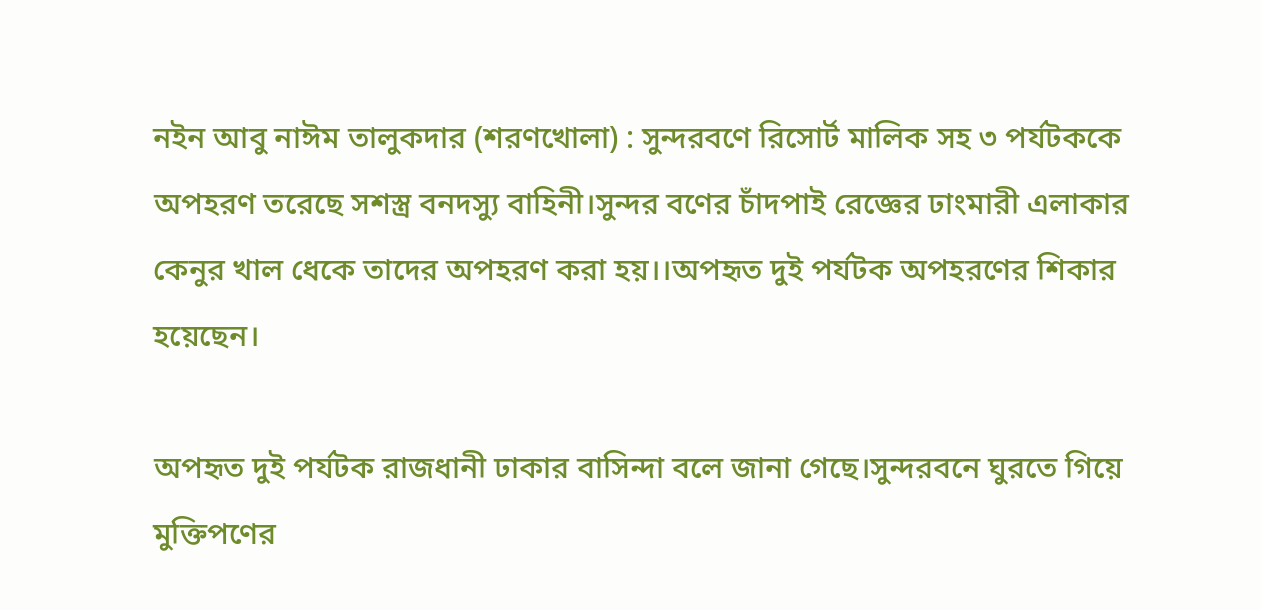নইন আবু নাঈম তালুকদার (শরণখোলা) : সুন্দরবণে রিসোর্ট মালিক সহ ৩ পর্যটককে অপহরণ তরেছে সশস্ত্র বনদস্যু বাহিনী।সুন্দর বণের চাঁদপাই রেজ্ঞের ঢাংমারী এলাকার কেনুর খাল ধেকে তাদের অপহরণ করা হয়।।অপহৃত দুই পর্যটক অপহরণের শিকার হয়েছেন।

অপহৃত দুই পর্যটক রাজধানী ঢাকার বাসিন্দা বলে জানা গেছে।সুন্দরবনে ঘুরতে গিয়ে মুক্তিপণের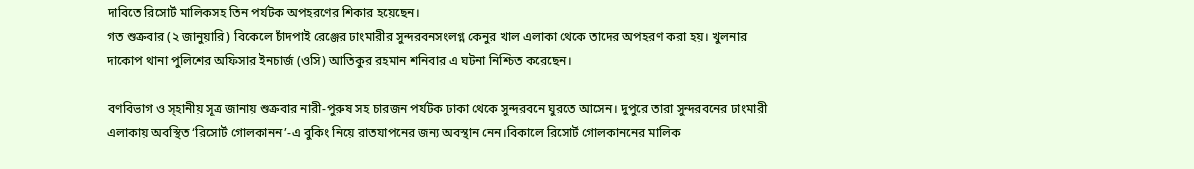দাবিতে রিসোর্ট মালিকসহ তিন পর্যটক অপহরণের শিকার হয়েছেন।
গত শুক্রবার (২ জানুয়ারি) বিকেলে চাঁদপাই রেঞ্জের ঢাংমারীর সুন্দরবনসংলগ্ন কেনুর খাল এলাকা থেকে তাদের অপহরণ করা হয়। খুলনার দাকোপ থানা পুলিশের অফিসার ইনচার্জ (ওসি) আতিকুর রহমান শনিবার এ ঘটনা নিশ্চিত করেছেন।

বণবিভাগ ও স্হানীয় সূত্র জানায় শুক্রবার নারী-পুরুষ সহ চারজন পর্যটক ঢাকা থেকে সুন্দরবনে ঘুরতে আসেন। দুপুরে তারা সুন্দরবনের ঢাংমারী এলাকায় অবস্থিত ‘রিসোর্ট গোলকানন’-এ বুকিং নিয়ে রাতযাপনের জন্য অবস্থান নেন।বিকালে রিসোর্ট গোলকাননের মালিক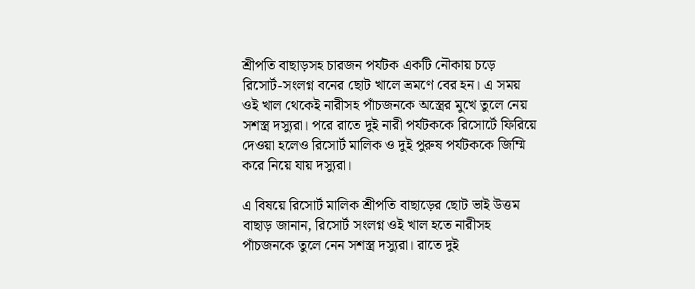শ্রীপতি বাছাড়সহ চারজন পর্যটক একটি নৌকায় চড়ে রিসোর্ট-সংলগ্ন বনের ছোট খালে ভ্রমণে বের হন। এ সময় ওই খাল থেকেই নারীসহ পাঁচজনকে অস্ত্রের মুখে তুলে নেয় সশস্ত্র দস্যুরা। পরে রাতে দুই নারী পর্যটককে রিসোর্টে ফিরিয়ে দেওয়া হলেও রিসোর্ট মালিক ও দুই পুরুষ পর্যটককে জিম্মি করে নিয়ে যায় দস্যুরা।

এ বিষয়ে রিসোর্ট মালিক শ্রীপতি বাছাড়ের ছোট ভাই উত্তম বাছাড় জানান, রিসোর্ট সংলগ্ন ওই খাল হতে নারীসহ পাঁচজনকে তুলে নেন সশস্ত্র দস্যুরা। রাতে দুই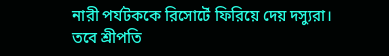নারী পর্যটককে রিসোর্টে ফিরিয়ে দেয় দস্যুরা। তবে শ্রীপতি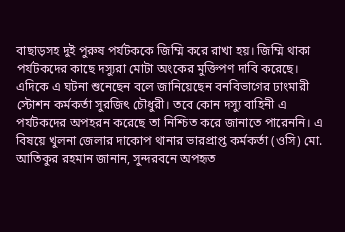বাছাড়সহ দুই পুরুষ পর্যটককে জিম্মি করে রাখা হয়। জিম্মি থাকা পর্যটকদের কাছে দস্যুরা মোটা অংকের মুক্তিপণ দাবি করেছে।
এদিকে এ ঘটনা শুনেছেন বলে জানিয়েছেন বনবিভাগের ঢাংমারী স্টোশন কর্মকর্তা সুরজিৎ চৌধুরী। তবে কোন দস্যু বাহিনী এ পর্যটকদের অপহরন করেছে তা নিশ্চিত করে জানাতে পারেননি। এ বিষয়ে খুলনা জেলার দাকোপ থানার ভারপ্রাপ্ত কর্মকর্তা (ওসি) মো. আতিকুর রহমান জানান, সুন্দরবনে অপহৃত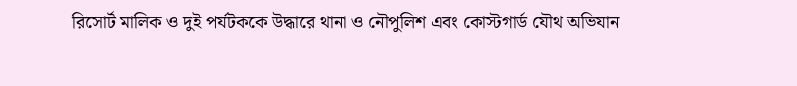রিসোর্ট মালিক ও দুই পর্যটককে উদ্ধারে থানা ও নৌপুলিশ এবং কোস্টগার্ড যৌথ অভিযান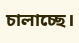চালাচ্ছে।